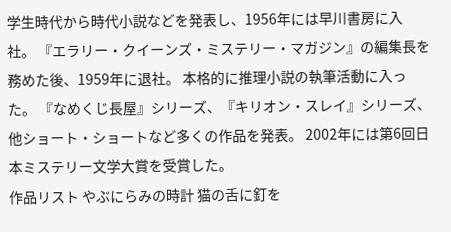学生時代から時代小説などを発表し、1956年には早川書房に入社。 『エラリー・クイーンズ・ミステリー・マガジン』の編集長を務めた後、1959年に退社。 本格的に推理小説の執筆活動に入った。 『なめくじ長屋』シリーズ、『キリオン・スレイ』シリーズ、他ショート・ショートなど多くの作品を発表。 2002年には第6回日本ミステリー文学大賞を受賞した。
作品リスト やぶにらみの時計 猫の舌に釘を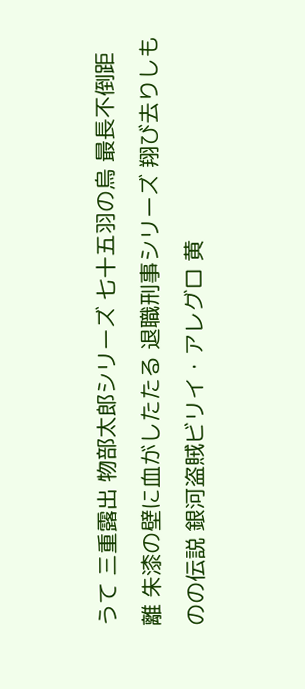うて 三重露出 物部太郎シリーズ 七十五羽の烏 最長不倒距離 朱漆の壁に血がしたたる 退職刑事シリーズ 翔び去りしものの伝説 銀河盗賊ビリイ・アレグロ 黄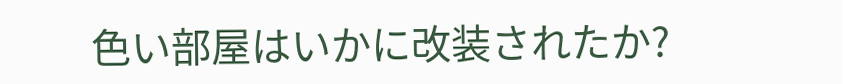色い部屋はいかに改装されたか?